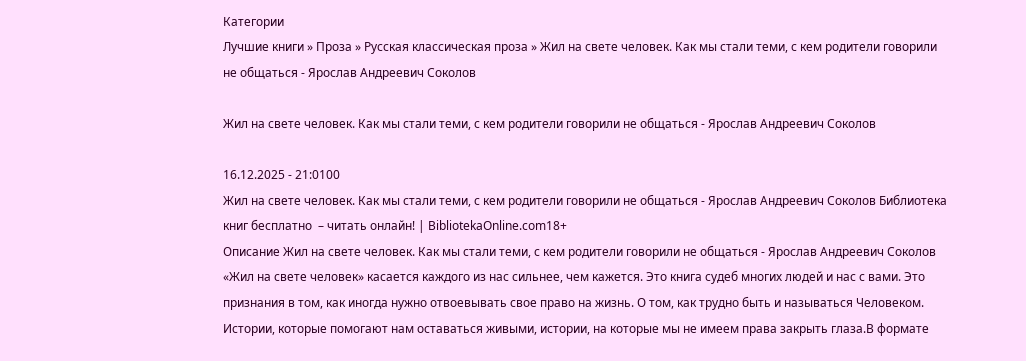Категории
Лучшие книги » Проза » Русская классическая проза » Жил на свете человек. Как мы стали теми, с кем родители говорили не общаться - Ярослав Андреевич Соколов

Жил на свете человек. Как мы стали теми, с кем родители говорили не общаться - Ярослав Андреевич Соколов

16.12.2025 - 21:0100
Жил на свете человек. Как мы стали теми, с кем родители говорили не общаться - Ярослав Андреевич Соколов Библиотека книг бесплатно  – читать онлайн! | BibliotekaOnline.com18+
Описание Жил на свете человек. Как мы стали теми, с кем родители говорили не общаться - Ярослав Андреевич Соколов
«Жил на свете человек» касается каждого из нас сильнее, чем кажется. Это книга судеб многих людей и нас с вами. Это признания в том, как иногда нужно отвоевывать свое право на жизнь. О том, как трудно быть и называться Человеком. Истории, которые помогают нам оставаться живыми, истории, на которые мы не имеем права закрыть глаза.В формате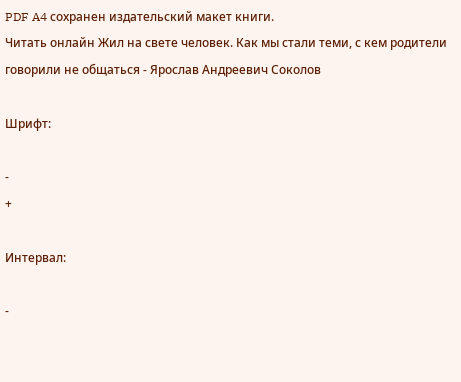PDF A4 сохранен издательский макет книги.
Читать онлайн Жил на свете человек. Как мы стали теми, с кем родители говорили не общаться - Ярослав Андреевич Соколов

Шрифт:

-
+

Интервал:

-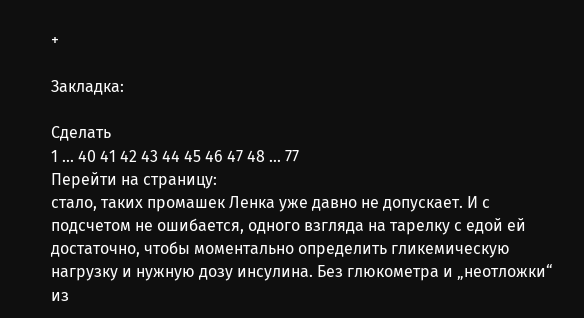+

Закладка:

Сделать
1 ... 40 41 42 43 44 45 46 47 48 ... 77
Перейти на страницу:
стало, таких промашек Ленка уже давно не допускает. И с подсчетом не ошибается, одного взгляда на тарелку с едой ей достаточно, чтобы моментально определить гликемическую нагрузку и нужную дозу инсулина. Без глюкометра и „неотложки“ из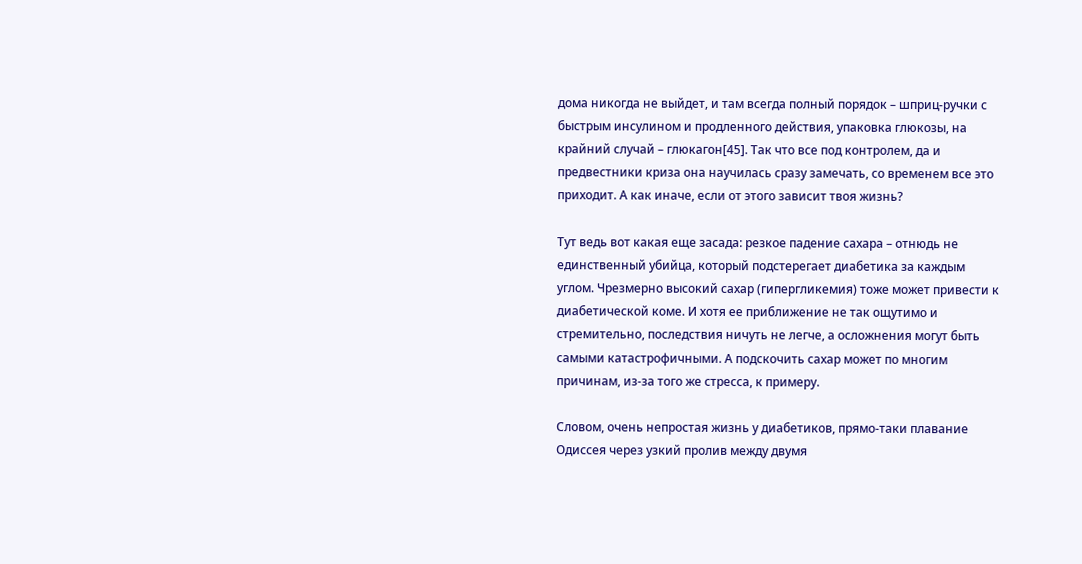дома никогда не выйдет, и там всегда полный порядок – шприц-ручки с быстрым инсулином и продленного действия, упаковка глюкозы, на крайний случай – глюкагон[45]. Так что все под контролем, да и предвестники криза она научилась сразу замечать, со временем все это приходит. А как иначе, если от этого зависит твоя жизнь?

Тут ведь вот какая еще засада: резкое падение сахара – отнюдь не единственный убийца, который подстерегает диабетика за каждым углом. Чрезмерно высокий сахар (гипергликемия) тоже может привести к диабетической коме. И хотя ее приближение не так ощутимо и стремительно, последствия ничуть не легче, а осложнения могут быть самыми катастрофичными. А подскочить сахар может по многим причинам, из-за того же стресса, к примеру.

Словом, очень непростая жизнь у диабетиков, прямо-таки плавание Одиссея через узкий пролив между двумя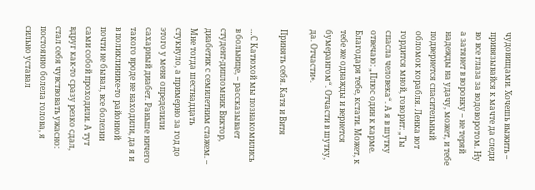чудовищами. Хочешь выжить – привязывайся к мачте да следи во все глаза за водоворотом. Ну а затянет в воронку – не теряй надежды на удачу, может, и тебе подвернется спасительный обломок корабля. Ленка вот гордится мной, говорит: „Ты спасла человека“. А я в шутку отвечаю: „Плюс один к карме. Благодаря тебе, кстати. Может, к тебе же однажды и вернется бумерангом“. Отчасти в шутку, да. Отчасти».

Принять себя. Катя и Витя

…С Катюхой мы познакомились в больнице, – рассказывает студент-дипломник Виктор, диабетик с семилетним стажем. – Мне тогда шестнадцать стукнуло, а примерно за год до этого у меня определили сахарный диабет. Раньше ничего такого вроде не находили, да я и в поликлинике-то районной почти не бывал, все болезни сами собой проходили. А тут вдруг как-то сразу резко сдал, стал себя чувствовать ужасно: постоянно болела голова, я сильно уставал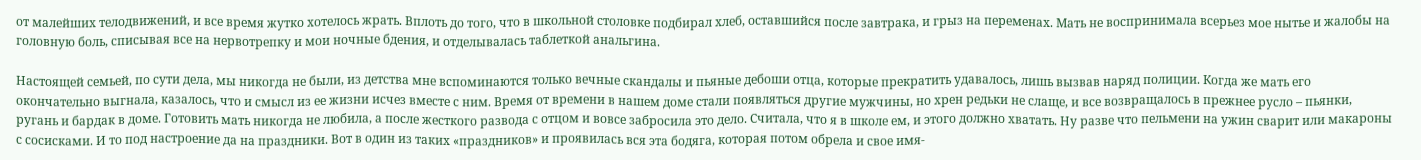от малейших телодвижений, и все время жутко хотелось жрать. Вплоть до того, что в школьной столовке подбирал хлеб, оставшийся после завтрака, и грыз на переменах. Мать не воспринимала всерьез мое нытье и жалобы на головную боль, списывая все на нервотрепку и мои ночные бдения, и отделывалась таблеткой анальгина.

Настоящей семьей, по сути дела, мы никогда не были, из детства мне вспоминаются только вечные скандалы и пьяные дебоши отца, которые прекратить удавалось, лишь вызвав наряд полиции. Когда же мать его окончательно выгнала, казалось, что и смысл из ее жизни исчез вместе с ним. Время от времени в нашем доме стали появляться другие мужчины, но хрен редьки не слаще, и все возвращалось в прежнее русло – пьянки, ругань и бардак в доме. Готовить мать никогда не любила, а после жесткого развода с отцом и вовсе забросила это дело. Считала, что я в школе ем, и этого должно хватать. Ну разве что пельмени на ужин сварит или макароны с сосисками. И то под настроение да на праздники. Вот в один из таких «праздников» и проявилась вся эта бодяга, которая потом обрела и свое имя-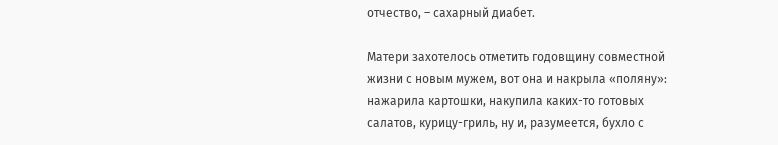отчество, – сахарный диабет.

Матери захотелось отметить годовщину совместной жизни с новым мужем, вот она и накрыла «поляну»: нажарила картошки, накупила каких-то готовых салатов, курицу-гриль, ну и, разумеется, бухло с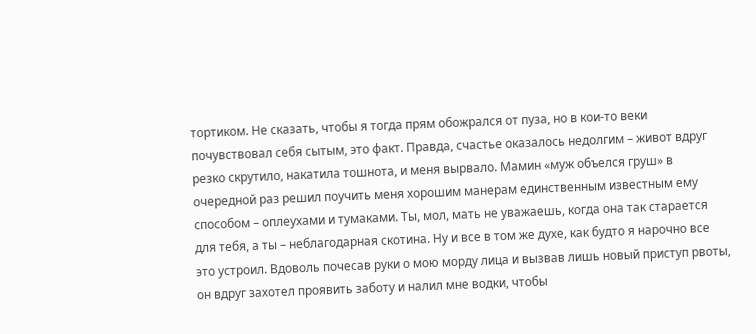тортиком. Не сказать, чтобы я тогда прям обожрался от пуза, но в кои-то веки почувствовал себя сытым, это факт. Правда, счастье оказалось недолгим – живот вдруг резко скрутило, накатила тошнота, и меня вырвало. Мамин «муж объелся груш» в очередной раз решил поучить меня хорошим манерам единственным известным ему способом – оплеухами и тумаками. Ты, мол, мать не уважаешь, когда она так старается для тебя, а ты – неблагодарная скотина. Ну и все в том же духе, как будто я нарочно все это устроил. Вдоволь почесав руки о мою морду лица и вызвав лишь новый приступ рвоты, он вдруг захотел проявить заботу и налил мне водки, чтобы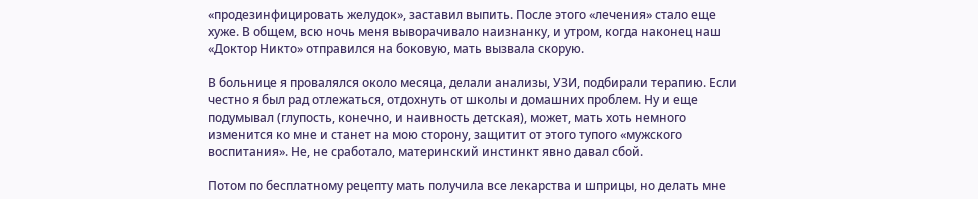«продезинфицировать желудок», заставил выпить. После этого «лечения» стало еще хуже. В общем, всю ночь меня выворачивало наизнанку, и утром, когда наконец наш «Доктор Никто» отправился на боковую, мать вызвала скорую.

В больнице я провалялся около месяца, делали анализы, УЗИ, подбирали терапию. Если честно я был рад отлежаться, отдохнуть от школы и домашних проблем. Ну и еще подумывал (глупость, конечно, и наивность детская), может, мать хоть немного изменится ко мне и станет на мою сторону, защитит от этого тупого «мужского воспитания». Не, не сработало, материнский инстинкт явно давал сбой.

Потом по бесплатному рецепту мать получила все лекарства и шприцы, но делать мне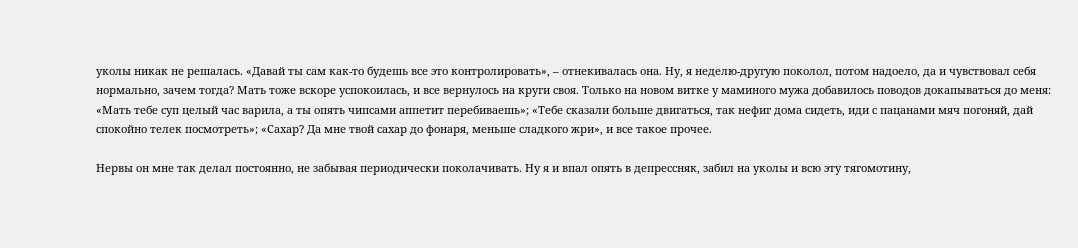уколы никак не решалась. «Давай ты сам как-то будешь все это контролировать», – отнекивалась она. Ну, я неделю-другую поколол, потом надоело, да и чувствовал себя нормально, зачем тогда? Мать тоже вскоре успокоилась, и все вернулось на круги своя. Только на новом витке у маминого мужа добавилось поводов докапываться до меня: «Мать тебе суп целый час варила, а ты опять чипсами аппетит перебиваешь»; «Тебе сказали больше двигаться, так нефиг дома сидеть, иди с пацанами мяч погоняй, дай спокойно телек посмотреть»; «Сахар? Да мне твой сахар до фонаря, меньше сладкого жри», и все такое прочее.

Нервы он мне так делал постоянно, не забывая периодически поколачивать. Ну я и впал опять в депрессняк, забил на уколы и всю эту тягомотину,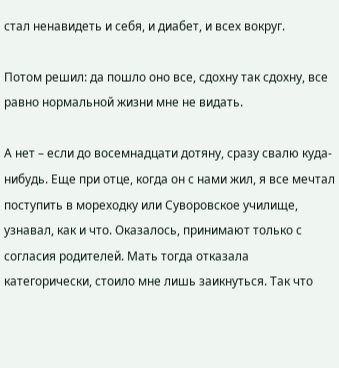стал ненавидеть и себя, и диабет, и всех вокруг.

Потом решил: да пошло оно все, сдохну так сдохну, все равно нормальной жизни мне не видать.

А нет – если до восемнадцати дотяну, сразу свалю куда-нибудь. Еще при отце, когда он с нами жил, я все мечтал поступить в мореходку или Суворовское училище, узнавал, как и что. Оказалось, принимают только с согласия родителей. Мать тогда отказала категорически, стоило мне лишь заикнуться. Так что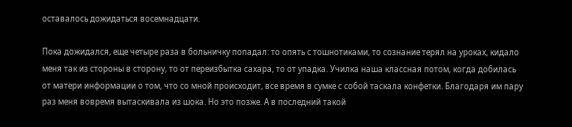оставалось дожидаться восемнадцати.

Пока дожидался, еще четыре раза в больничку попадал: то опять с тошнотиками, то сознание терял на уроках, кидало меня так из стороны в сторону, то от переизбытка сахара, то от упадка. Училка наша классная потом, когда добилась от матери информации о том, что со мной происходит, все время в сумке с собой таскала конфетки. Благодаря им пару раз меня вовремя вытаскивала из шока. Но это позже. А в последний такой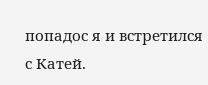попадос я и встретился с Катей.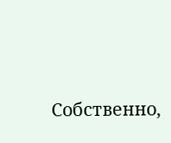Собственно,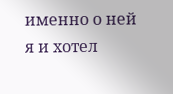именно о ней я и хотел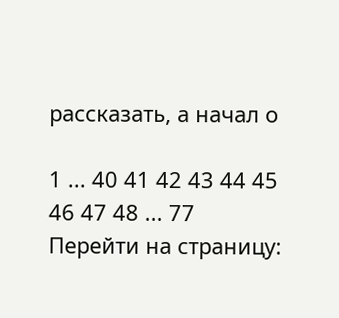рассказать, а начал о

1 ... 40 41 42 43 44 45 46 47 48 ... 77
Перейти на страницу: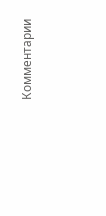Комментарии